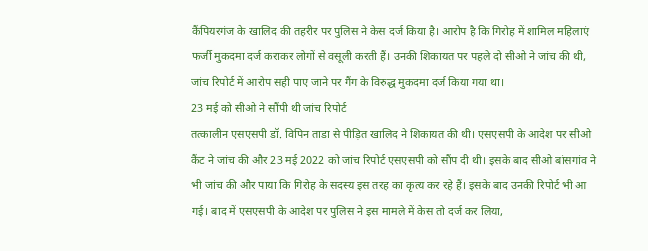कैंपियरगंज के खालिद की तहरीर पर पुलिस ने केस दर्ज किया है। आरोप है कि गिरोह में शामिल महिलाएं फर्जी मुकदमा दर्ज कराकर लोगों से वसूली करती हैं। उनकी शिकायत पर पहले दो सीओ ने जांच की थी, जांच रिपोर्ट में आरोप सही पाए जाने पर गैंग के विरुद्ध मुकदमा दर्ज किया गया था।
23 मई को सीओ ने सौंपी थी जांच रिपोर्ट
तत्कालीन एसएसपी डॉ. विपिन ताडा से पीड़ित खालिद ने शिकायत की थी। एसएसपी के आदेश पर सीओ कैंट ने जांच की और 23 मई 2022 को जांच रिपोर्ट एसएसपी को सौंप दी थी। इसके बाद सीओ बांसगांव ने भी जांच की और पाया कि गिरोह के सदस्य इस तरह का कृत्य कर रहे हैं। इसके बाद उनकी रिपोर्ट भी आ गई। बाद में एसएसपी के आदेश पर पुलिस ने इस मामले में केस तो दर्ज कर लिया,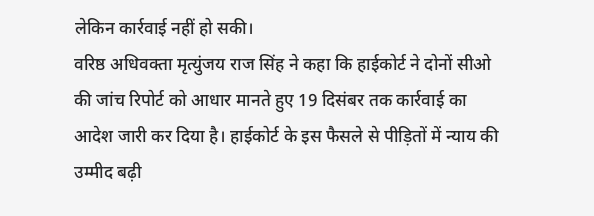लेकिन कार्रवाई नहीं हो सकी।
वरिष्ठ अधिवक्ता मृत्युंजय राज सिंह ने कहा कि हाईकोर्ट ने दोनों सीओ की जांच रिपोर्ट को आधार मानते हुए 19 दिसंबर तक कार्रवाई का आदेश जारी कर दिया है। हाईकोर्ट के इस फैसले से पीड़ितों में न्याय की उम्मीद बढ़ी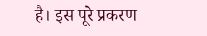है। इस पूरे प्रकरण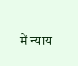में न्याय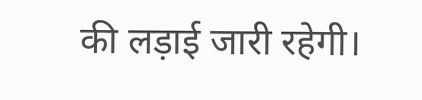की लड़ाई जारी रहेगी।